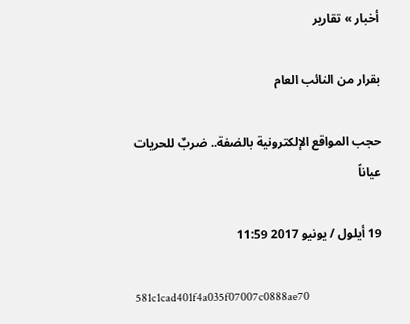أخبار » تقارير

بقرار من النائب العام

حجب المواقع الإلكترونية بالضفة.. ضربٌ للحريات عياناً

19 أيلول / يونيو 2017 11:59

581c1cad401f4a035f07007c0888ae70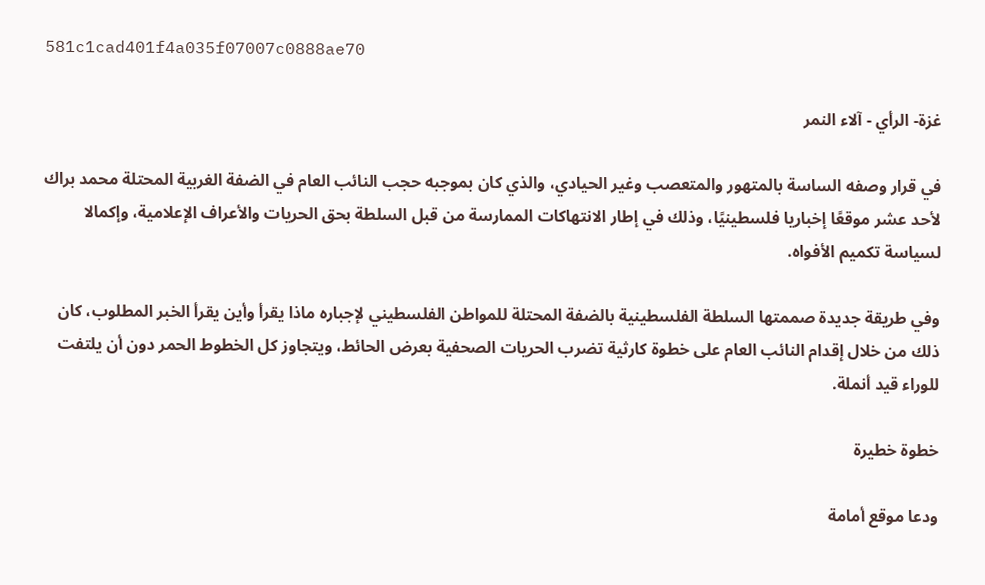581c1cad401f4a035f07007c0888ae70

غزة- الرأي - آلاء النمر

في قرار وصفه الساسة بالمتهور والمتعصب وغير الحيادي، والذي كان بموجبه حجب النائب العام في الضفة الغربية المحتلة محمد براك لأحد عشر موقعًا إخباريا فلسطينيًا، وذلك في إطار الانتهاكات الممارسة من قبل السلطة بحق الحريات والأعراف الإعلامية، وإكمالا لسياسة تكميم الأفواه.

وفي طريقة جديدة صممتها السلطة الفلسطينية بالضفة المحتلة للمواطن الفلسطيني لإجباره ماذا يقرأ وأين يقرأ الخبر المطلوب، كان ذلك من خلال إقدام النائب العام على خطوة كارثية تضرب الحريات الصحفية بعرض الحائط، ويتجاوز كل الخطوط الحمر دون أن يلتفت للوراء قيد أنملة.

خطوة خطيرة

ودعا موقع أمامة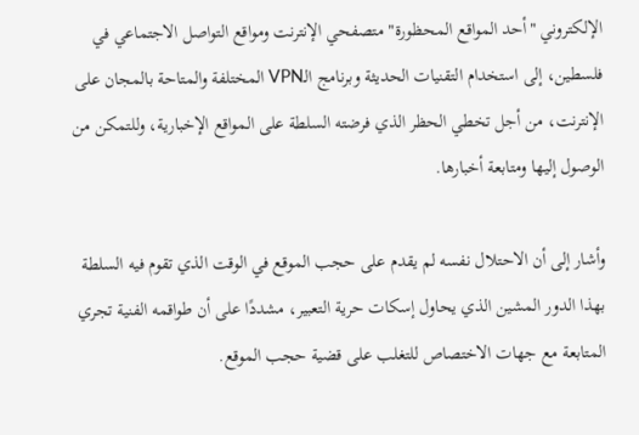الإلكتروني "أحد المواقع المحظورة" متصفحي الإنترنت ومواقع التواصل الاجتماعي في فلسطين، إلى استخدام التقنيات الحديثة وبرنامج الـVPN المختلفة والمتاحة بالمجان على الإنترنت، من أجل تخطي الحظر الذي فرضته السلطة على المواقع الإخبارية، وللتمكن من الوصول إليها ومتابعة أخبارها.

وأشار إلى أن الاحتلال نفسه لم يقدم على حجب الموقع في الوقت الذي تقوم فيه السلطة بهذا الدور المشين الذي يحاول إسكات حرية التعبير، مشددًا على أن طواقمه الفنية تجري المتابعة مع جهات الاختصاص للتغلب على قضية حجب الموقع.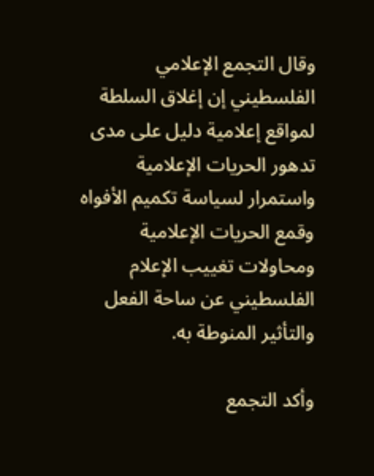وقال التجمع الإعلامي الفلسطيني إن إغلاق السلطة لمواقع إعلامية دليل على مدى تدهور الحريات الإعلامية واستمرار لسياسة تكميم الأفواه وقمع الحريات الإعلامية ومحاولات تغييب الإعلام الفلسطيني عن ساحة الفعل والتأثير المنوطة به.

وأكد التجمع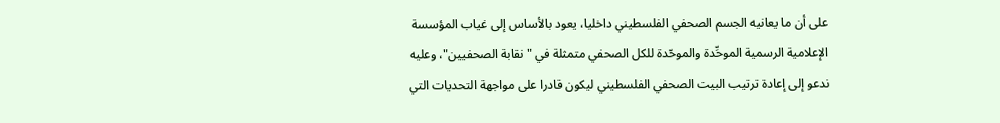على أن ما يعانيه الجسم الصحفي الفلسطيني داخليا، يعود بالأساس إلى غياب المؤسسة الإعلامية الرسمية الموحِّدة والموحّدة للكل الصحفي متمثلة في "نقابة الصحفيين"، وعليه ندعو إلى إعادة ترتيب البيت الصحفي الفلسطيني ليكون قادرا على مواجهة التحديات التي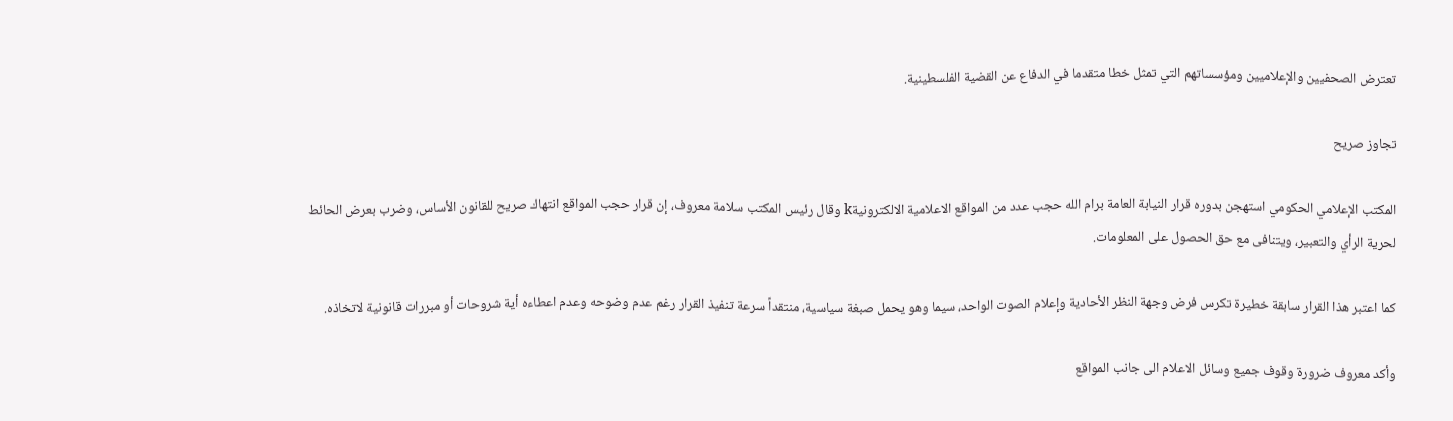تعترض الصحفيين والإعلاميين ومؤسساتهم التي تمثل خطا متقدما في الدفاع عن القضية الفلسطينية.

تجاوز صريح

المكتب الإعلامي الحكومي استهجن بدوره قرار النيابة العامة برام الله حجب عدد من المواقع الاعلامية الالكترونيةk وقال رئيس المكتب سلامة معروف، إن قرار حجب المواقع انتهاك صريح للقانون الأساس، وضرب بعرض الحائط لحرية الرأي والتعبير، ويتنافى مع حق الحصول على المعلومات.

كما اعتبر هذا القرار سابقة خطيرة تكرس فرض وجهة النظر الأحادية وإعلام الصوت الواحد، سيما وهو يحمل صبغة سياسية، منتقداً سرعة تنفيذ القرار رغم عدم وضوحه وعدم اعطاءه أية شروحات أو مبررات قانونية لاتخاذه.

وأكد معروف ضرورة وقوف جميع وسائل الاعلام الى جانب المواقع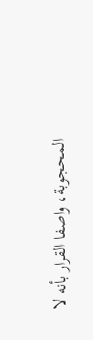المحجوبة، واصفا القرار بأنه لا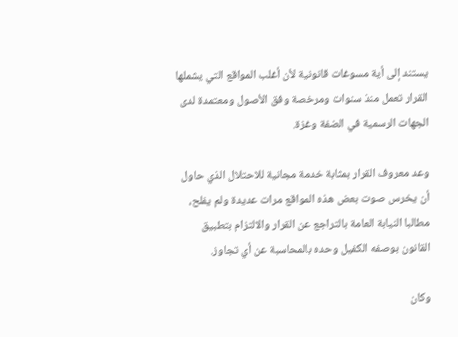يستند إلى أية مسوغات قانونية لأن أغلب المواقع التي يشملها القرار تعمل منذ سنوات ومرخصة وفق الأصول ومعتمدة لدى الجهات الرسمية في الضفة وغزة.

وعد معروف القرار بمثابة خدمة مجانية للاحتلال الذي حاول أن يخرس صوت بعض هذه المواقع مرات عديدة ولم يفلح، مطالبا النيابة العامة بالتراجع عن القرار والالتزام بتطبيق القانون بوصفه الكفيل وحده بالمحاسبة عن أي تجاوز.

وكان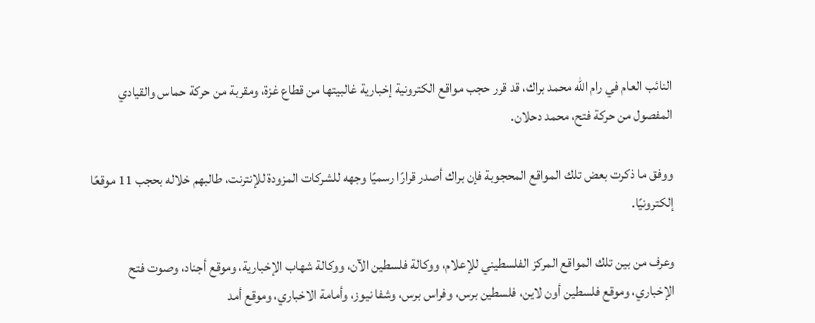النائب العام في رام الله محمد براك، قد قرر حجب مواقع الكترونية إخبارية غالبيتها من قطاع غزة، ومقربة من حركة حماس والقيادي المفصول من حركة فتح، محمد دحلان.

ووفق ما ذكرت بعض تلك المواقع المحجوبة فإن براك أصدر قرارًا رسميًا وجهه للشركات المزودة للإنترنت، طالبهم خلاله بحجب 11 موقعًا إلكترونيًا.

وعرف من بين تلك المواقع المركز الفلسطيني للإعلام، ووكالة فلسطين الآن، ووكالة شهاب الإخبارية، وموقع أجناد، وصوت فتح الإخباري، وموقع فلسطين أون لاين، فلسطين برس، وفراس برس، وشفا نيوز، وأمامة الاخباري، وموقع أمد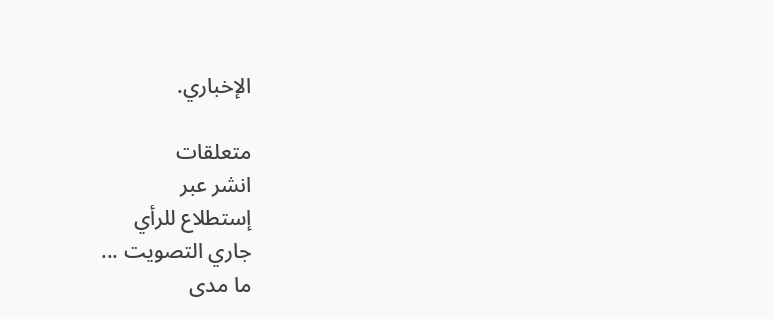الإخباري.

متعلقات
انشر عبر
إستطلاع للرأي
جاري التصويت ...
ما مدى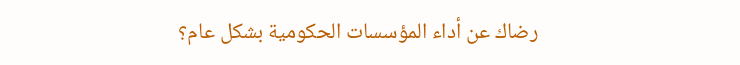رضاك عن أداء المؤسسات الحكومية بشكل عام؟